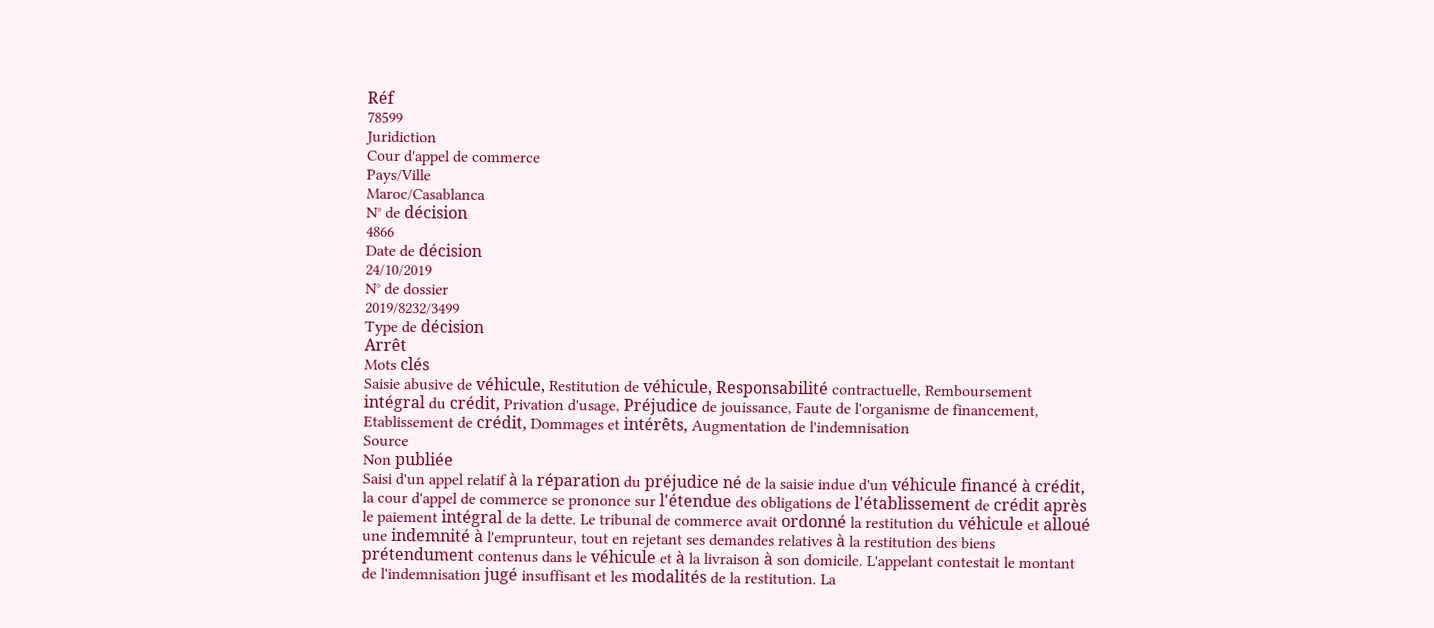Réf
78599
Juridiction
Cour d'appel de commerce
Pays/Ville
Maroc/Casablanca
N° de décision
4866
Date de décision
24/10/2019
N° de dossier
2019/8232/3499
Type de décision
Arrêt
Mots clés
Saisie abusive de véhicule, Restitution de véhicule, Responsabilité contractuelle, Remboursement intégral du crédit, Privation d'usage, Préjudice de jouissance, Faute de l'organisme de financement, Etablissement de crédit, Dommages et intérêts, Augmentation de l'indemnisation
Source
Non publiée
Saisi d'un appel relatif à la réparation du préjudice né de la saisie indue d'un véhicule financé à crédit, la cour d'appel de commerce se prononce sur l'étendue des obligations de l'établissement de crédit après le paiement intégral de la dette. Le tribunal de commerce avait ordonné la restitution du véhicule et alloué une indemnité à l'emprunteur, tout en rejetant ses demandes relatives à la restitution des biens prétendument contenus dans le véhicule et à la livraison à son domicile. L'appelant contestait le montant de l'indemnisation jugé insuffisant et les modalités de la restitution. La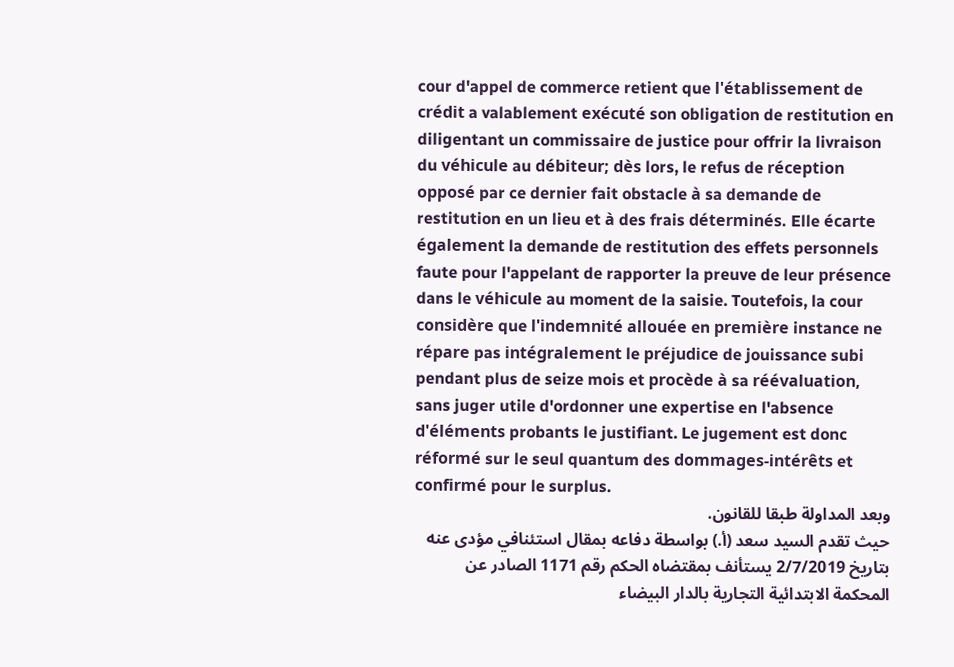cour d'appel de commerce retient que l'établissement de crédit a valablement exécuté son obligation de restitution en diligentant un commissaire de justice pour offrir la livraison du véhicule au débiteur; dès lors, le refus de réception opposé par ce dernier fait obstacle à sa demande de restitution en un lieu et à des frais déterminés. Elle écarte également la demande de restitution des effets personnels faute pour l'appelant de rapporter la preuve de leur présence dans le véhicule au moment de la saisie. Toutefois, la cour considère que l'indemnité allouée en première instance ne répare pas intégralement le préjudice de jouissance subi pendant plus de seize mois et procède à sa réévaluation, sans juger utile d'ordonner une expertise en l'absence d'éléments probants le justifiant. Le jugement est donc réformé sur le seul quantum des dommages-intérêts et confirmé pour le surplus.
وبعد المداولة طبقا للقانون.
حيث تقدم السيد سعد (أ.) بواسطة دفاعه بمقال استئنافي مؤدى عنه بتاريخ 2/7/2019 يستأنف بمقتضاه الحكم رقم 1171 الصادر عن المحكمة الابتدائية التجارية بالدار البيضاء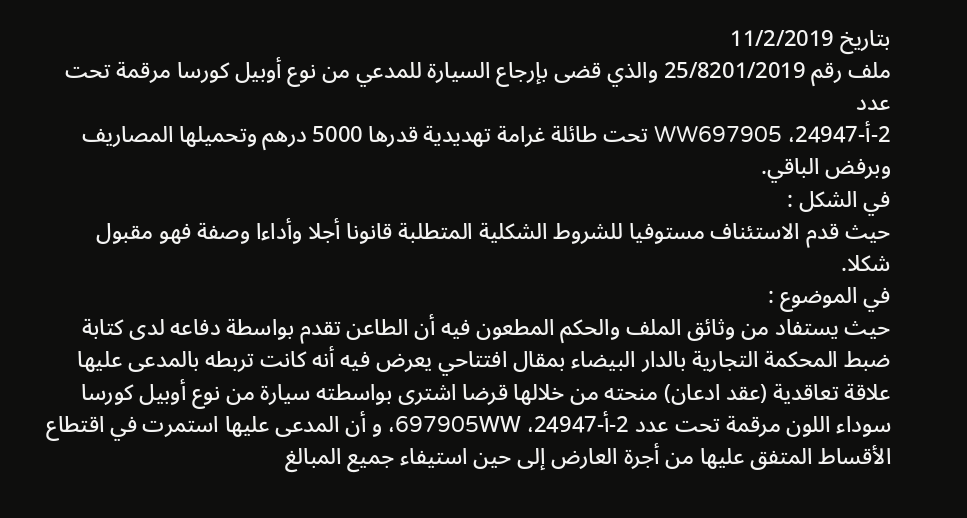بتاريخ 11/2/2019
ملف رقم 25/8201/2019 والذي قضى بإرجاع السيارة للمدعي من نوع أوبيل كورسا مرقمة تحت عدد
2-أ-24947، WW697905 تحت طائلة غرامة تهديدية قدرها 5000 درهم وتحميلها المصاريف وبرفض الباقي.
في الشكل :
حيث قدم الاستئناف مستوفيا للشروط الشكلية المتطلبة قانونا أجلا وأداءا وصفة فهو مقبول شكلا.
في الموضوع :
حيث يستفاد من وثائق الملف والحكم المطعون فيه أن الطاعن تقدم بواسطة دفاعه لدى كتابة ضبط المحكمة التجارية بالدار البيضاء بمقال افتتاحي يعرض فيه أنه كانت تربطه بالمدعى عليها علاقة تعاقدية (عقد ادعان) منحته من خلالها قرضا اشترى بواسطته سيارة من نوع أوبيل كورسا سوداء اللون مرقمة تحت عدد 2-أ-24947، 697905WW، و أن المدعى عليها استمرت في اقتطاع الأقساط المتفق عليها من أجرة العارض إلى حين استيفاء جميع المبالغ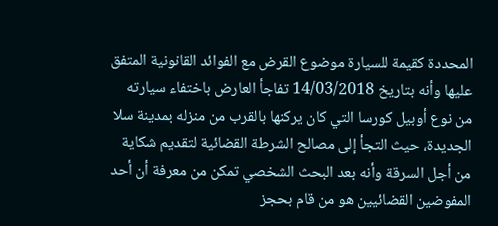المحددة كقيمة للسيارة موضوع القرض مع الفوائد القانونية المتفق عليها وأنه بتاريخ 14/03/2018 تفاجأ العارض باختفاء سيارته من نوع أوبيل كورسا التي كان يركنها بالقرب من منزله بمدينة سلا الجديدة، حيث التجأ إلى مصالح الشرطة القضائية لتقديم شكاية من أجل السرقة وأنه بعد البحث الشخصي تمكن من معرفة أن أحد المفوضين القضائيين هو من قام بحجز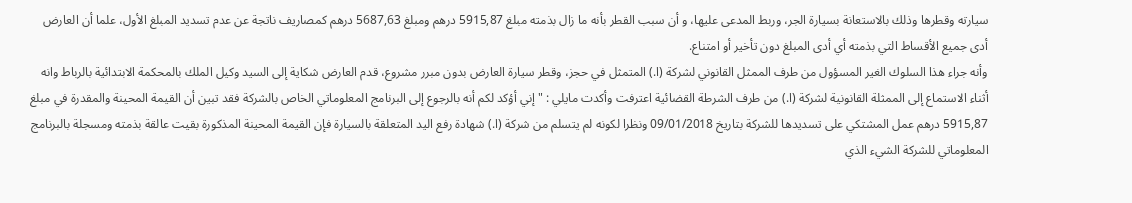سيارته وقطرها وذلك بالاستعانة بسيارة الجر، وربط المدعى عليها، و أن سبب القطر بأنه ما زال بذمته مبلغ 5915,87 درهم ومبلغ 5687,63 درهم كمصاريف ناتجة عن عدم تسديد المبلغ الأول، علما أن العارض أدى جميع الأقساط التي بذمته أي أدى المبلغ دون تأخير أو امتناع.
وأنه جراء هذا السلوك الغير المسؤول من طرف الممثل القانوني لشركة (ا.) المتمثل في حجز، وقطر سيارة العارض بدون مبرر مشروع، قدم العارض شكاية إلى السيد وكيل الملك بالمحكمة الابتدائية بالرباط وانه أثناء الاستماع إلى الممثلة القانونية لشركة (ا.) من طرف الشرطة القضائية اعترفت وأكدت مايلي : " إني أؤكد لكم أنه بالرجوع إلى البرنامج المعلوماتي الخاص بالشركة فقد تبين أن القيمة المحينة والمقدرة في مبلغ 5915,87 درهم عمل المشتكي على تسديدها للشركة بتاريخ 09/01/2018 ونظرا لكونه لم يتسلم من شركة (ا.) شهادة رفع اليد المتعلقة بالسيارة فإن القيمة المحينة المذكورة بقيت عالقة بذمته ومسجلة بالبرنامج المعلوماتي للشركة الشيء الذي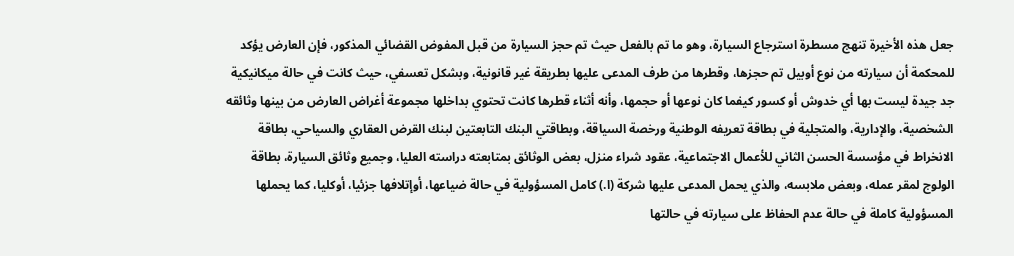جعل هذه الأخيرة تنهج مسطرة استرجاع السيارة، وهو ما تم بالفعل حيث تم حجز السيارة من قبل المفوض القضائي المذكور، فإن العارض يؤكد للمحكمة أن سيارته من نوع أوبيل تم حجزها، وقطرها من طرف المدعى عليها بطريقة غير قانونية، وبشكل تعسفي، حيث كانت في حالة ميكانيكية جد جيدة ليست بها أي خدوش أو كسور كيفما كان نوعها أو حجمها، وأنه أثناء قطرها كانت تحتوي بداخلها مجموعة أغراض العارض من بينها وثائقه الشخصية، والإدارية، والمتجلية في بطاقة تعريفه الوطنية ورخصة السياقة، وبطاقتي البنك التابعتين لبنك القرض العقاري والسياحي، بطاقة الانخراط في مؤسسة الحسن الثاني للأعمال الاجتماعية، عقود شراء منزل، بعض الوثائق بمتابعته دراسته العليا، وجميع وثائق السيارة، بطاقة الولوج لمقر عمله، وبعض ملابسه، والذي يحمل المدعى عليها شركة (ا.) كامل المسؤولية في حالة ضياعها، أوإتلافها جزئيا، أوكليا، كما يحملها المسؤولية كاملة في حالة عدم الحفاظ على سيارته في حالتها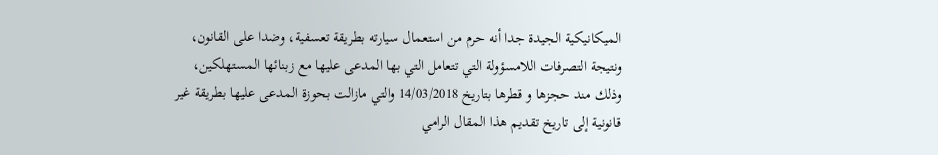الميكانيكية الجيدة جدا أنه حرم من استعمال سيارته بطريقة تعسفية، وضدا على القانون، ونتيجة التصرفات اللامسؤولة التي تتعامل التي بها المدعى عليها مع زبنائها المستهلكين، وذلك مند حجزها و قطرها بتاريخ 14/03/2018 والتي مازالت بحوزة المدعى عليها بطريقة غير قانونية إلى تاريخ تقديم هذا المقال الرامي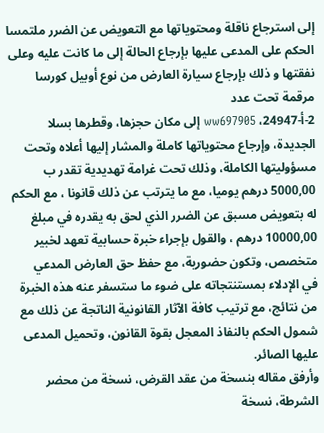إلى استرجاع ناقلة ومحتوياتها مع التعويض عن الضرر ملتمسا الحكم على المدعى عليها بإرجاع الحالة إلى ما كانت عليه وعلى نفقتها و ذلك بإرجاع سيارة العارض من نوع أوبيل كورسا مرقمة تحت عدد
2-أ-24947، ww697905 إلى مكان حجزها، وقطرها بسلا الجديدة، وإرجاع محتوياتها كاملة والمشار إليها أعلاه وتحت مسؤوليتها الكاملة، وذلك تحت غرامة تهديدية تقدر ب 5000,00 درهم يوميا، مع ما يترتب عن ذلك قانونا ، مع الحكم له بتعويض مسبق عن الضرر الذي لحق به يقدره في مبلغ 10000,00 درهم ، والقول بإجراء خبرة حسابية تعهد لخبير متخصص، وتكون حضورية، مع حفظ حق العارض المدعي
في الإدلاء بمستنتجاته على ضوء ما ستسفر عنه هذه الخبرة من نتائج، مع ترتيب كافة الآثار القانونية الناتجة عن ذلك مع شمول الحكم بالنفاذ المعجل بقوة القانون، وتحميل المدعى عليها الصائر.
وأرفق مقاله بنسخة من عقد القرض، نسخة من محضر الشرطة، نسخة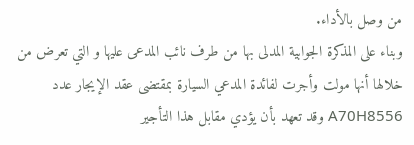من وصل بالأداء.
وبناء على المذكرة الجوابية المدلى بها من طرف نائب المدعى عليها و التي تعرض من خلالها أنها مولت وأجرت لفائدة المدعي السيارة بمقتضى عقد الإيجار عدد A70H8556 وقد تعهد بأن يؤدي مقابل هذا التأجير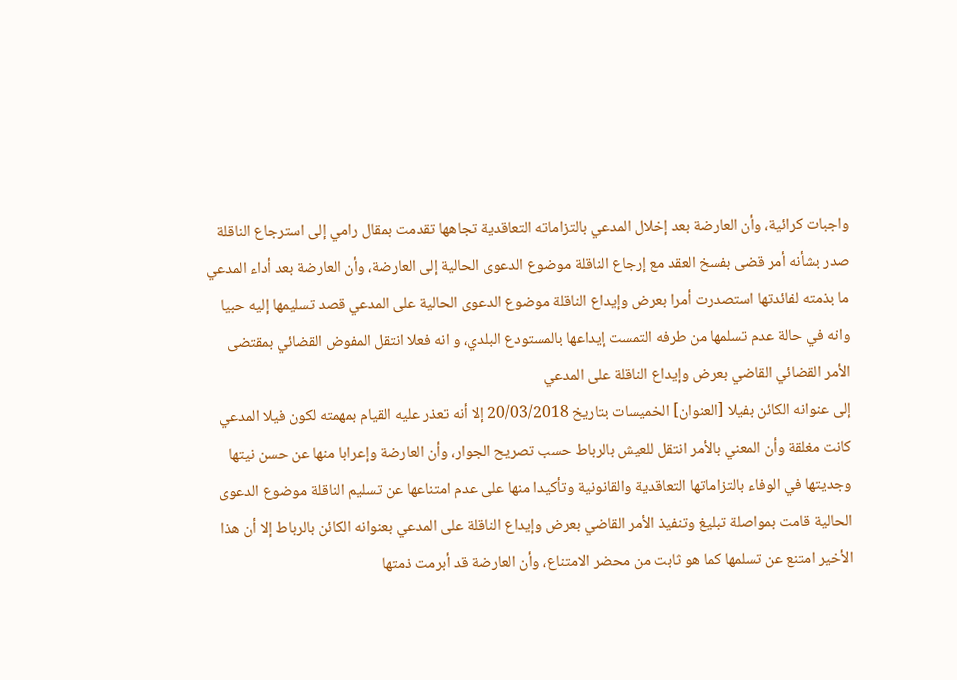واجبات كرائية، وأن العارضة بعد إخلال المدعي بالتزاماته التعاقدية تجاهها تقدمت بمقال رامي إلى استرجاع الناقلة صدر بشأنه أمر قضى بفسخ العقد مع إرجاع الناقلة موضوع الدعوى الحالية إلى العارضة، وأن العارضة بعد أداء المدعي ما بذمته لفائدتها استصدرت أمرا بعرض وإيداع الناقلة موضوع الدعوى الحالية على المدعي قصد تسليمها إليه حبيا وانه في حالة عدم تسلمها من طرفه التمست إيداعها بالمستودع البلدي، و انه فعلا انتقل المفوض القضائي بمقتضى الأمر القضائي القاضي بعرض وإيداع الناقلة على المدعي
إلى عنوانه الكائن بفيلا [العنوان] الخميسات بتاريخ 20/03/2018 إلا أنه تعذر عليه القيام بمهمته لكون فيلا المدعي كانت مغلقة وأن المعني بالأمر انتقل للعيش بالرباط حسب تصريح الجوار، وأن العارضة وإعرابا منها عن حسن نيتها وجديتها في الوفاء بالتزاماتها التعاقدية والقانونية وتأكيدا منها على عدم امتناعها عن تسليم الناقلة موضوع الدعوى الحالية قامت بمواصلة تبليغ وتنفيذ الأمر القاضي بعرض وإيداع الناقلة على المدعي بعنوانه الكائن بالرباط إلا أن هذا الأخير امتنع عن تسلمها كما هو ثابت من محضر الامتناع، وأن العارضة قد أبرمت ذمتها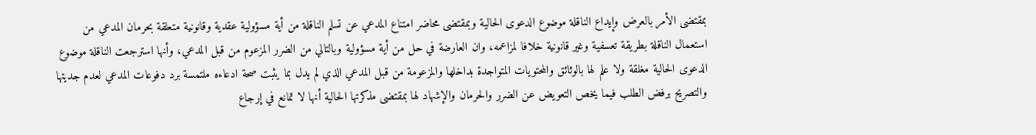بمقتضى الأمر بالعرض وإيداع الناقلة موضوع الدعوى الحالية وبمقتضى محاضر امتناع المدعي عن تسلم الناقلة من أية مسؤولية عقدية وقانونية متعلقة بحرمان المدعي من استعمال الناقلة بطريقة تعسفية وغير قانونية خلافا لمزاعمه، وان العارضة في حل من أية مسؤولية وبالتالي من الضرر المزعوم من قبل المدعي، وأنها استرجعت الناقلة موضوع الدعوى الحالية مغلقة ولا علم لها بالوثائق والمحتويات المتواجدة بداخلها والمزعومة من قبل المدعي الذي لم يدل بما يثبت صحة ادعاءه ملتمسة برد دفوعات المدعي لعدم جديتها والتصريح برفض الطلب فيما يخص التعويض عن الضرر والحرمان والإشهاد لها بمقتضى مذكرتها الحالية أنها لا تمانع في إرجاع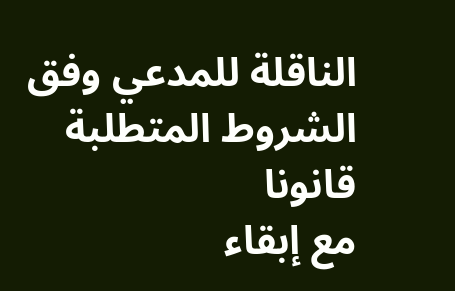الناقلة للمدعي وفق الشروط المتطلبة قانونا
مع إبقاء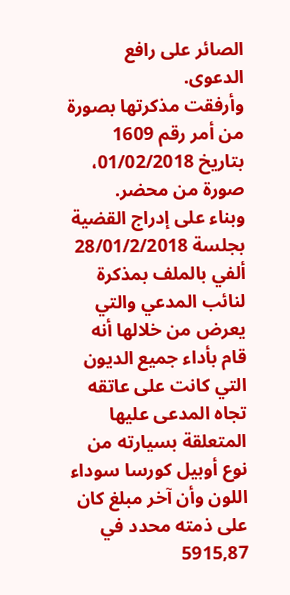الصائر على رافع الدعوى.
وأرفقت مذكرتها بصورة من أمر رقم 1609 بتاريخ 01/02/2018، صورة من محضر.
وبناء على إدراج القضية بجلسة 28/01/2/2018 ألفي بالملف بمذكرة لنائب المدعي والتي يعرض من خلالها أنه قام بأداء جميع الديون التي كانت على عاتقه تجاه المدعى عليها المتعلقة بسيارته من نوع أوبيل كورسا سوداء اللون وأن آخر مبلغ كان على ذمته محدد في 5915,87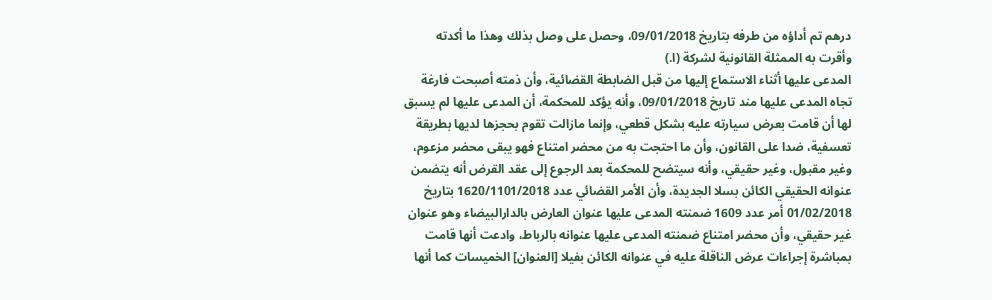درهم تم أداؤه من طرفه بتاريخ 09/01/2018، وحصل على وصل بذلك وهذا ما أكدته وأقرت به الممثلة القانونية لشركة (ا.)
المدعى عليها أثناء الاستماع إليها من قبل الضابطة القضائية، وأن ذمته أصبحت فارغة تجاه المدعى عليها مند تاريخ 09/01/2018، وأنه يؤكد للمحكمة، أن المدعى عليها لم يسبق لها أن قامت بعرض سيارته عليه بشكل قطعي، وإنما مازالت تقوم بحجزها لديها بطريقة تعسفية، ضدا على القانون، وأن ما احتجت به من محضر امتناع فهو يبقى محضر مزعوم، وغير مقبول، وغير حقيقي، وأنه سيتضح للمحكمة بعد الرجوع إلى عقد القرض أنه يتضمن عنوانه الحقيقي الكائن بسلا الجديدة، وأن الأمر القضائي عدد 1620/1101/2018 بتاريخ 01/02/2018 أمر عدد 1609 ضمنته المدعى عليها عنوان العارض بالدارالبيضاء وهو عنوان غير حقيقي، وأن محضر امتناع ضمنته المدعى عليها عنوانه بالرباط، وادعت أنها قامت بمباشرة إجراءات عرض الناقلة عليه في عنوانه الكائن بفيلا [العنوان] الخميسات كما أنها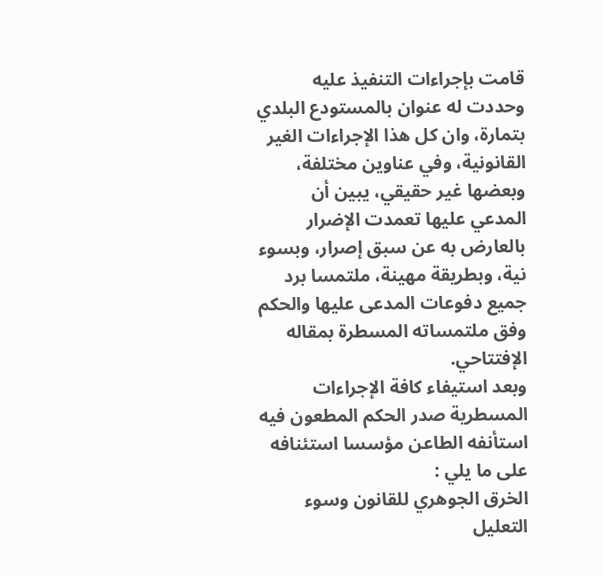قامت بإجراءات التنفيذ عليه وحددت له عنوان بالمستودع البلدي بتمارة، وان كل هذا الإجراءات الغير القانونية، وفي عناوين مختلفة، وبعضها غير حقيقي، يبين أن المدعي عليها تعمدت الإضرار بالعارض به عن سبق إصرار، وبسوء نية، وبطريقة مهينة، ملتمسا برد جميع دفوعات المدعى عليها والحكم وفق ملتمساته المسطرة بمقاله الإفتتاحي.
وبعد استيفاء كافة الإجراءات المسطرية صدر الحكم المطعون فيه استأنفه الطاعن مؤسسا استئنافه على ما يلي :
الخرق الجوهري للقانون وسوء التعليل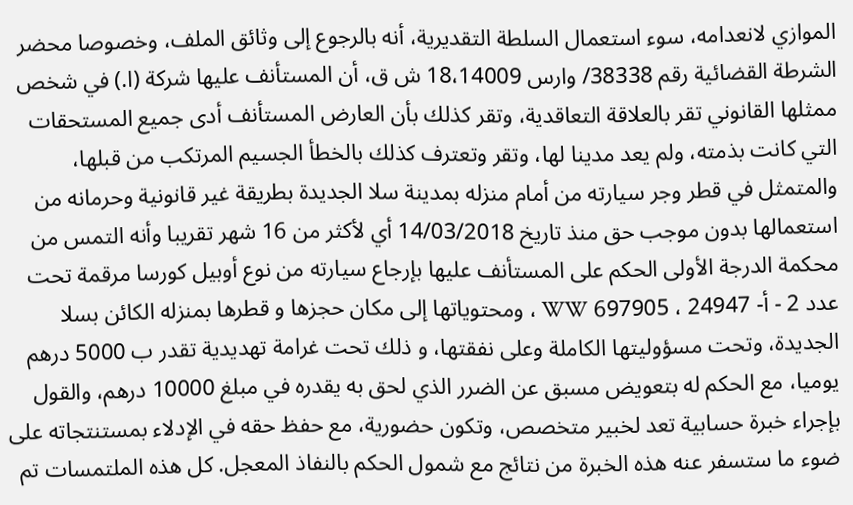الموازي لانعدامه، سوء استعمال السلطة التقديرية، أنه بالرجوع إلى وثائق الملف، وخصوصا محضر الشرطة القضائية رقم 38338/ وارس 18،14009 ش ق، أن المستأنف عليها شركة (ا.) في شخص ممثلها القانوني تقر بالعلاقة التعاقدية، وتقر كذلك بأن العارض المستأنف أدى جميع المستحقات التي كانت بذمته، ولم يعد مدينا لها، وتقر وتعترف كذلك بالخطأ الجسيم المرتكب من قبلها، والمتمثل في قطر وجر سيارته من أمام منزله بمدينة سلا الجديدة بطريقة غير قانونية وحرمانه من استعمالها بدون موجب حق منذ تاریخ 14/03/2018 أي لأكثر من 16 شهر تقريبا وأنه التمس من محكمة الدرجة الأولى الحكم على المستأنف عليها بإرجاع سيارته من نوع أوبيل کورسا مرقمة تحت عدد 2 - أ- 24947 ، 697905 WW ، ومحتوياتها إلى مكان حجزها و قطرها بمنزله الكائن بسلا الجديدة، وتحت مسؤوليتها الكاملة وعلى نفقتها، و ذلك تحت غرامة تهديدية تقدر ب 5000 درهم يوميا، مع الحكم له بتعويض مسبق عن الضرر الذي لحق به يقدره في مبلغ 10000 درهم، والقول بإجراء خبرة حسابية تعد لخبير متخصص، وتكون حضورية، مع حفظ حقه في الإدلاء بمستنتجاته على ضوء ما ستسفر عنه هذه الخبرة من نتائج مع شمول الحكم بالنفاذ المعجل. كل هذه الملتمسات تم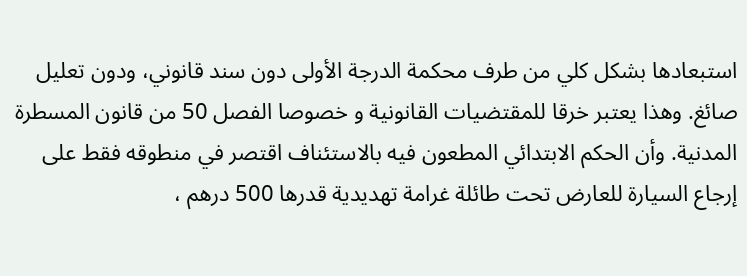استبعادها بشكل كلي من طرف محكمة الدرجة الأولى دون سند قانوني، ودون تعليل صائغ. وهذا يعتبر خرقا للمقتضيات القانونية و خصوصا الفصل 50 من قانون المسطرة المدنية. وأن الحكم الابتدائي المطعون فيه بالاستئناف اقتصر في منطوقه فقط على إرجاع السيارة للعارض تحت طائلة غرامة تهديدية قدرها 500 درهم ،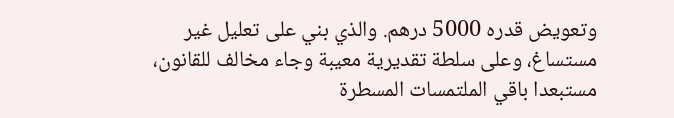وتعويض قدره 5000 درهم. والذي بني على تعليل غير مستساغ، وعلى سلطة تقديرية معيبة وجاء مخالف للقانون، مستبعدا باقي الملتمسات المسطرة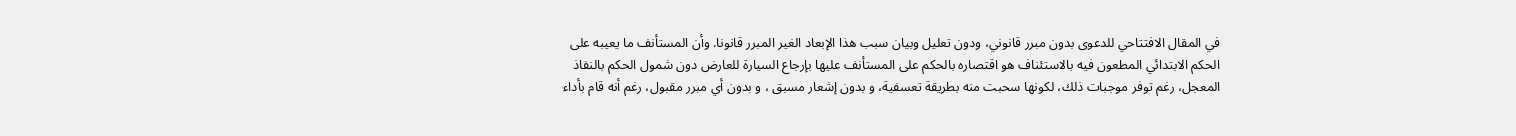في المقال الافتتاحي للدعوى بدون مبرر قانوني، ودون تعلیل وبيان سبب هذا الإبعاد الغير المبرر قانونا. وأن المستأنف ما يعيبه على الحكم الابتدائي المطعون فيه بالاستئناف هو اقتصاره بالحكم على المستأنف عليها بإرجاع السيارة للعارض دون شمول الحكم بالنفاذ المعجل، رغم توفر موجبات ذلك، لكونها سحبت منه بطريقة تعسفية، و بدون إشعار مسبق ، و بدون أي مبرر مقبول، رغم أنه قام بأداء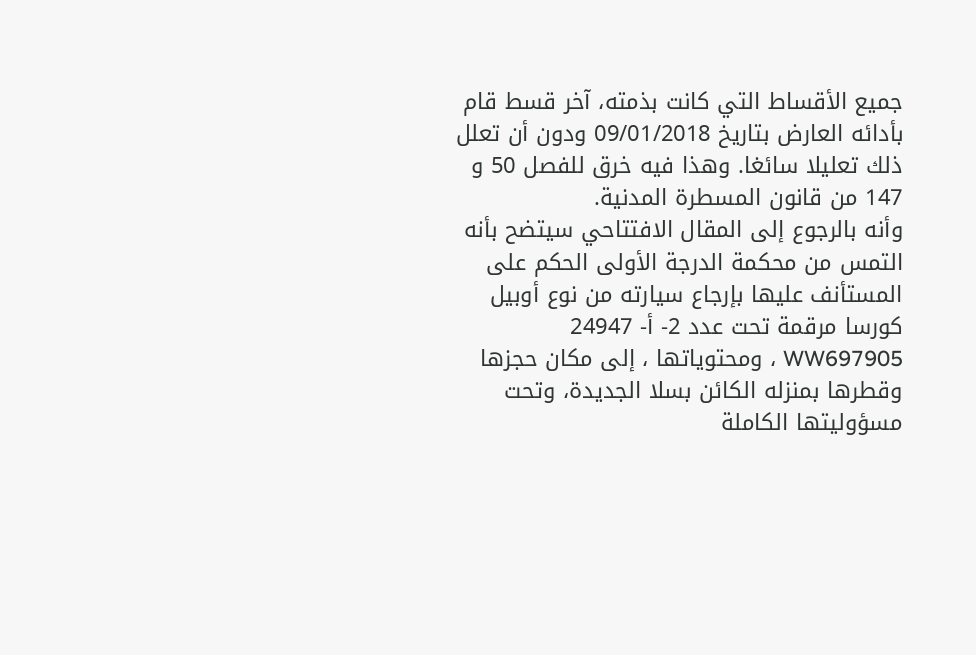جميع الأقساط التي كانت بذمته، آخر قسط قام بأدائه العارض بتاریخ 09/01/2018 ودون أن تعلل ذلك تعليلا سائغا. وهذا فيه خرق للفصل 50 و 147 من قانون المسطرة المدنية.
وأنه بالرجوع إلى المقال الافتتاحي سيتضح بأنه التمس من محكمة الدرجة الأولى الحكم على المستأنف عليها بإرجاع سيارته من نوع أوبيل کورسا مرقمة تحت عدد 2- أ- 24947 WW697905 ، ومحتوياتها ، إلى مكان حجزها وقطرها بمنزله الكائن بسلا الجديدة، وتحت مسؤوليتها الكاملة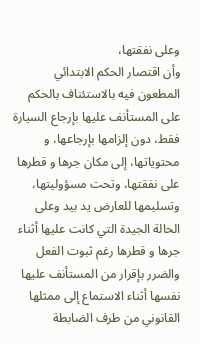وعلى نفقتها،
وأن اقتصار الحكم الابتدائي المطعون فيه بالاستئناف بالحكم على المستأنف عليها بإرجاع السيارة فقط، دون إلزامها بإرجاعها، و محتوياتها، إلى مكان جرها و قطرها على نفقتها، وتحت مسؤوليتها، وتسليمها للعارض يد بيد وعلى الحالة الجيدة التي كانت عليها أثناء جرها و قطرها رغم ثبوت الفعل والضرر بإقرار من المستأنف عليها نفسها أثناء الاستماع إلى ممثلها القانوني من طرف الضابطة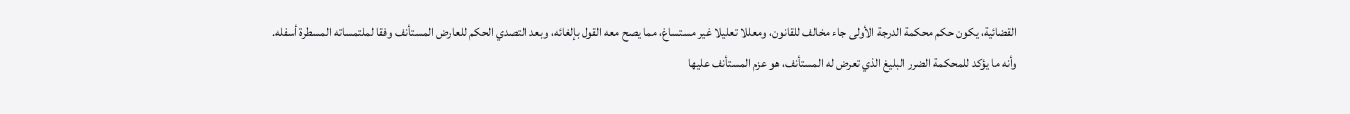القضائية، يكون حكم محكمة الدرجة الأولى جاء مخالف للقانون، ومعللا تعليلا غير مستساغ، مما يصح معه القول بإلغائه، وبعد التصدي الحكم للعارض المستأنف وفقا لملتمساته المسطرة أسفله.
وأنه ما يؤكد للمحكمة الضرر البليغ الذي تعرض له المستأنف، هو عزم المستأنف عليها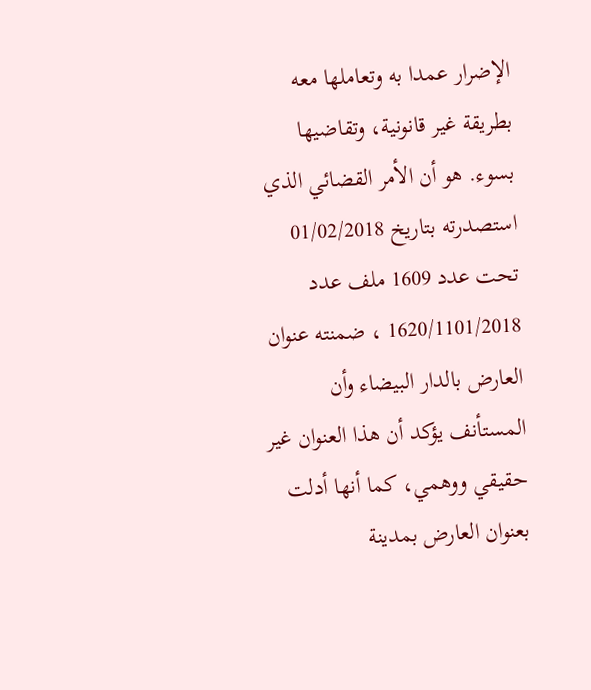الإضرار عمدا به وتعاملها معه بطريقة غير قانونية، وتقاضيها بسوء. هو أن الأمر القضائي الذي استصدرته بتاريخ 01/02/2018 تحت عدد 1609 ملف عدد 1620/1101/2018 ، ضمنته عنوان العارض بالدار البيضاء وأن المستأنف يؤكد أن هذا العنوان غير حقيقي ووهمي، كما أنها أدلت بعنوان العارض بمدينة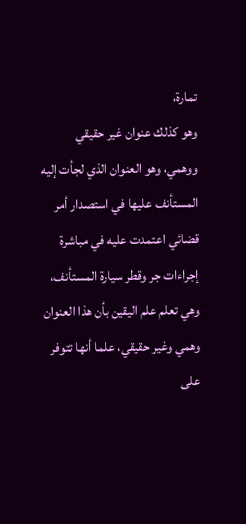تمارة،
وهو كذلك عنوان غير حقيقي ووهمي، وهو العنوان الذي لجأت إليه المستأنف عليها في استصدار أمر قضائي اعتمدت عليه في مباشرة إجراءات جر وقطر سيارة المستأنف، وهي تعلم علم اليقين بأن هذا العنوان وهمي وغير حقيقي، علما أنها تتوفر على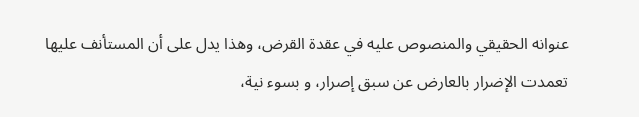عنوانه الحقيقي والمنصوص عليه في عقدة القرض، وهذا يدل على أن المستأنف عليها تعمدت الإضرار بالعارض عن سبق إصرار، و بسوء نية،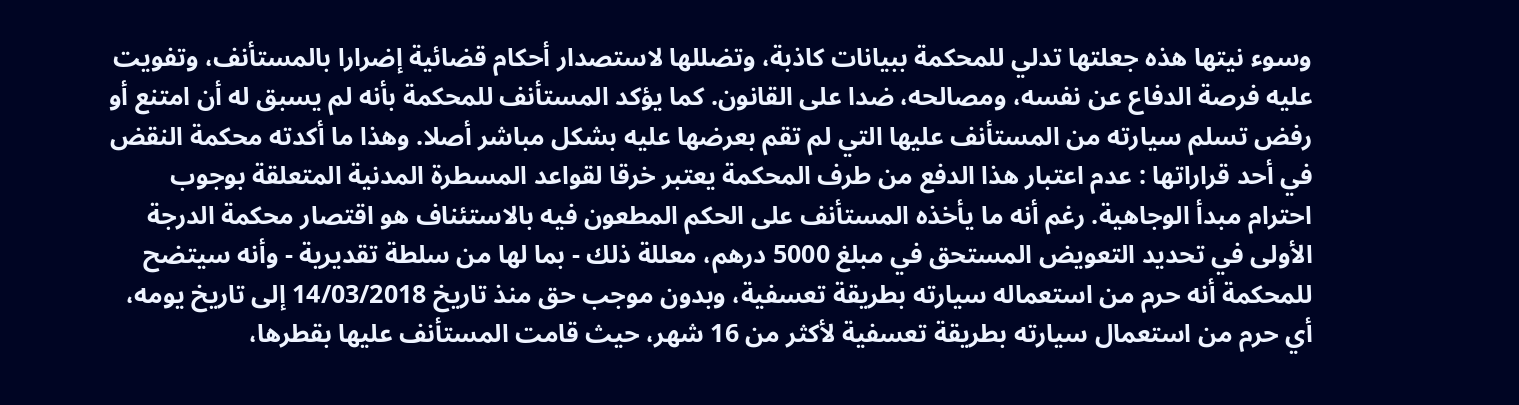وسوء نیتها هذه جعلتها تدلي للمحكمة ببيانات كاذبة، وتضللها لاستصدار أحكام قضائية إضرارا بالمستأنف، وتفويت عليه فرصة الدفاع عن نفسه، ومصالحه، ضدا على القانون. كما يؤكد المستأنف للمحكمة بأنه لم يسبق له أن امتنع أو رفض تسلم سيارته من المستأنف عليها التي لم تقم بعرضها عليه بشكل مباشر أصلا. وهذا ما أكدته محكمة النقض في أحد قراراتها : عدم اعتبار هذا الدفع من طرف المحكمة يعتبر خرقا لقواعد المسطرة المدنية المتعلقة بوجوب احترام مبدأ الوجاهية. رغم أنه ما يأخذه المستأنف على الحكم المطعون فيه بالاستئناف هو اقتصار محكمة الدرجة الأولى في تحديد التعويض المستحق في مبلغ 5000 درهم، معللة ذلك - بما لها من سلطة تقديرية - وأنه سيتضح للمحكمة أنه حرم من استعماله سيارته بطريقة تعسفية، وبدون موجب حق منذ تاریخ 14/03/2018 إلى تاريخ يومه، أي حرم من استعمال سيارته بطريقة تعسفية لأكثر من 16 شهر، حيث قامت المستأنف عليها بقطرها،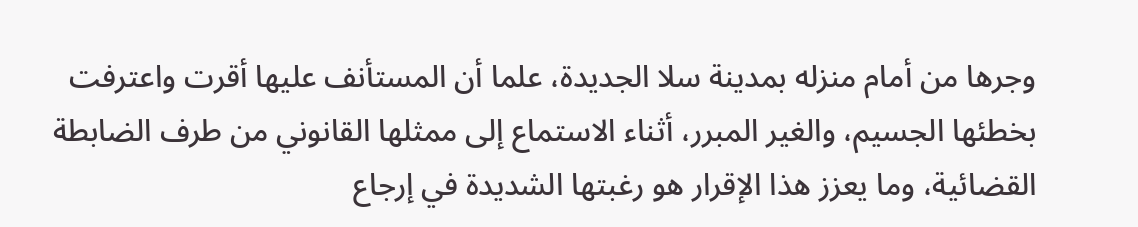وجرها من أمام منزله بمدينة سلا الجديدة، علما أن المستأنف عليها أقرت واعترفت بخطئها الجسيم، والغير المبرر، أثناء الاستماع إلى ممثلها القانوني من طرف الضابطة القضائية، وما يعزز هذا الإقرار هو رغبتها الشديدة في إرجاع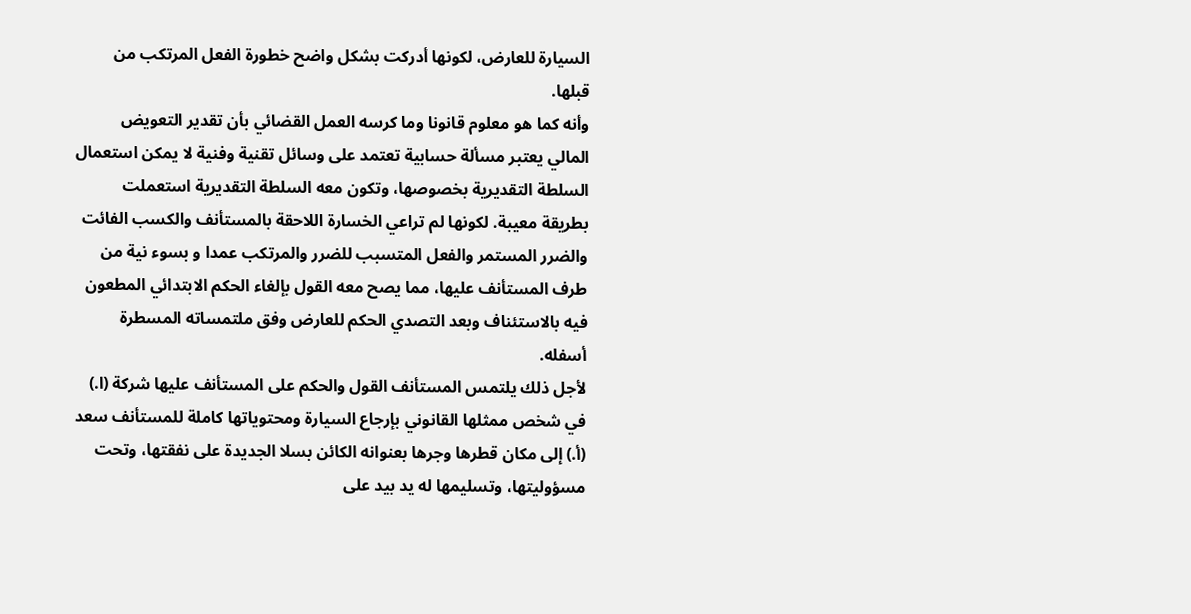السيارة للعارض، لكونها أدركت بشكل واضح خطورة الفعل المرتكب من قبلها.
وأنه كما هو معلوم قانونا وما کرسه العمل القضائي بأن تقدير التعويض المالي يعتبر مسألة حسابية تعتمد على وسائل تقنية وفنية لا يمكن استعمال السلطة التقديرية بخصوصها، وتكون معه السلطة التقديرية استعملت بطريقة معيبة. لكونها لم تراعي الخسارة اللاحقة بالمستأنف والكسب الفائت والضرر المستمر والفعل المتسبب للضرر والمرتکب عمدا و بسوء نية من طرف المستأنف عليها، مما يصح معه القول بإلغاء الحكم الابتدائي المطعون فيه بالاستئناف وبعد التصدي الحكم للعارض وفق ملتمساته المسطرة أسفله.
لأجل ذلك يلتمس المستأنف القول والحكم على المستأنف عليها شركة (ا.) في شخص ممثلها القانوني بإرجاع السيارة ومحتوياتها كاملة للمستأنف سعد (أ.) إلى مكان قطرها وجرها بعنوانه الكائن بسلا الجديدة على نفقتها، وتحت مسؤوليتها، وتسليمها له يد بيد على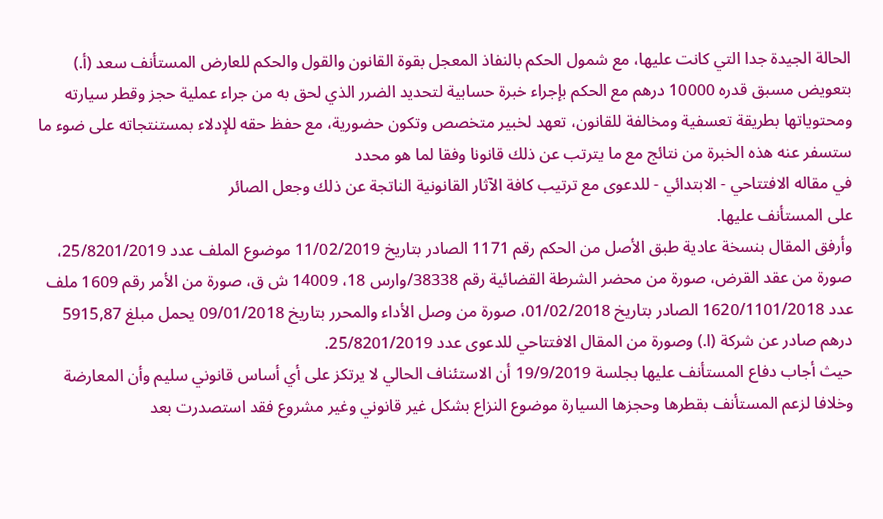الحالة الجيدة جدا التي كانت عليها، مع شمول الحكم بالنفاذ المعجل بقوة القانون والقول والحكم للعارض المستأنف سعد (أ.) بتعويض مسبق قدره 10000 درهم مع الحكم بإجراء خبرة حسابية لتحديد الضرر الذي لحق به من جراء عملية حجز وقطر سيارته ومحتوياتها بطريقة تعسفية ومخالفة للقانون، تعهد لخبير متخصص وتكون حضورية، مع حفظ حقه للإدلاء بمستنتجاته على ضوء ما ستسفر عنه هذه الخبرة من نتائج مع ما يترتب عن ذلك قانونا وفقا لما هو محدد
في مقاله الافتتاحي - الابتدائي - للدعوى مع ترتيب كافة الآثار القانونية الناتجة عن ذلك وجعل الصائر
على المستأنف عليها.
وأرفق المقال بنسخة عادية طبق الأصل من الحكم رقم 1171 الصادر بتاريخ 11/02/2019 موضوع الملف عدد 25/8201/2019، صورة من عقد القرض، صورة من محضر الشرطة القضائية رقم 38338/وارس 18، 14009 ش ق، صورة من الأمر رقم 1609 ملف عدد 1620/1101/2018 الصادر بتاريخ 01/02/2018، صورة من وصل الأداء والمحرر بتاريخ 09/01/2018 يحمل مبلغ 5915,87 درهم صادر عن شركة (ا.) وصورة من المقال الافتتاحي للدعوى عدد 25/8201/2019.
حيث أجاب دفاع المستأنف عليها بجلسة 19/9/2019 أن الاستئناف الحالي لا يرتكز على أي أساس قانوني سليم وأن المعارضة وخلافا لزعم المستأنف بقطرها وحجزها السيارة موضوع النزاع بشكل غير قانوني وغير مشروع فقد استصدرت بعد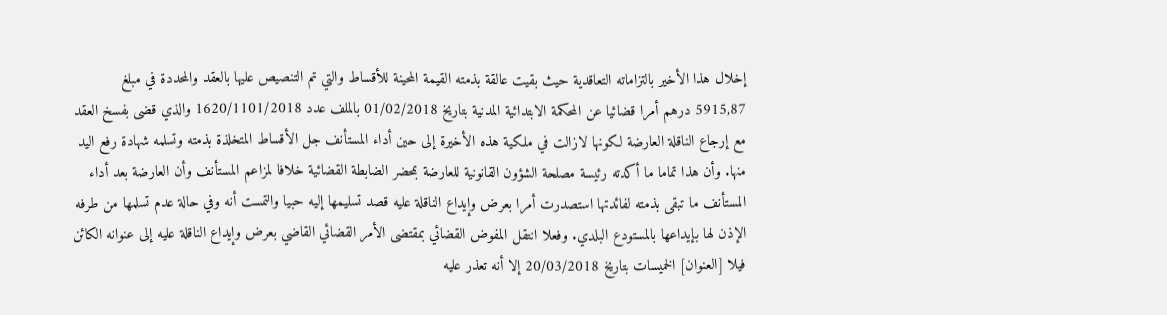إخلال هذا الأخير بالتزاماته التعاقدية حيث بقيت عالقة بذمته القيمة المحينة للأقساط والتي تم التنصيص عليها بالعقد والمحددة في مبلغ 5915,87 درهم أمرا قضائيا عن المحكمة الابتدائية المدنية بتاريخ 01/02/2018 بالملف عدد 1620/1101/2018 والذي قضى بفسخ العقد مع إرجاع الناقلة العارضة لكونها لازالت في ملكية هذه الأخيرة إلى حين أداء المستأنف جل الأقساط المتخلذة بذمته وتسلمه شهادة رفع اليد منها. وأن هذا تماما ما أكدته رئيسة مصلحة الشؤون القانونية للعارضة بمحضر الضابطة القضائية خلافا لمزاعم المستأنف وأن العارضة بعد أداء المستأنف ما تبقى بذمته لفائدتها استصدرت أمرا بعرض وإيداع الناقلة عليه قصد تسليمها إليه حبيا والتمست أنه وفي حالة عدم تسلمها من طرفه الإذن لها بإيداعها بالمستودع البلدي. وفعلا انتقل المفوض القضائي بمقتضى الأمر القضائي القاضي بعرض وإيداع الناقلة عليه إلى عنوانه الكائن فيلا [العنوان] الخميسات بتاريخ 20/03/2018 إلا أنه تعذر عليه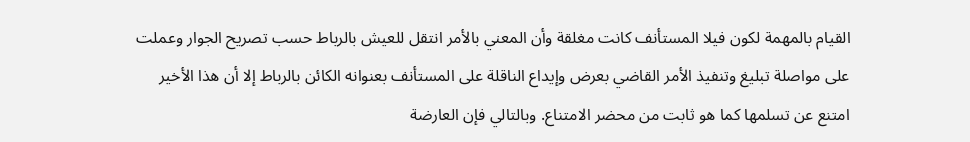القيام بالمهمة لكون فيلا المستأنف كانت مغلقة وأن المعني بالأمر انتقل للعيش بالرباط حسب تصريح الجوار وعملت على مواصلة تبليغ وتنفيذ الأمر القاضي بعرض وإيداع الناقلة على المستأنف بعنوانه الكائن بالرباط إلا أن هذا الأخير امتنع عن تسلمها كما هو ثابت من محضر الامتناع. وبالتالي فإن العارضة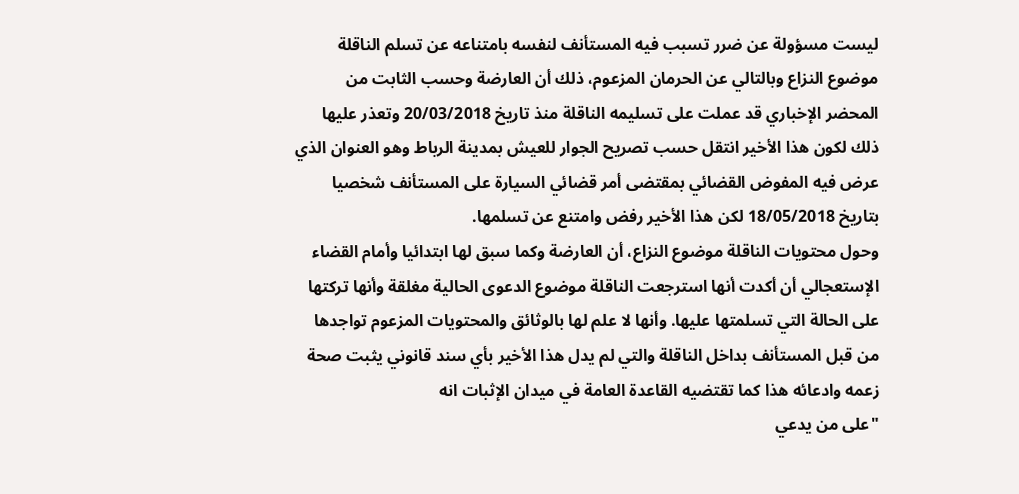ليست مسؤولة عن ضرر تسبب فيه المستأنف لنفسه بامتناعه عن تسلم الناقلة موضوع النزاع وبالتالي عن الحرمان المزعوم، ذلك أن العارضة وحسب الثابت من المحضر الإخباري قد عملت على تسليمه الناقلة منذ تاريخ 20/03/2018 وتعذر عليها ذلك لكون هذا الأخير انتقل حسب تصريح الجوار للعيش بمدينة الرباط وهو العنوان الذي عرض فيه المفوض القضائي بمقتضى أمر قضائي السيارة على المستأنف شخصيا بتاريخ 18/05/2018 لكن هذا الأخير رفض وامتنع عن تسلمها.
وحول محتويات الناقلة موضوع النزاع، أن العارضة وكما سبق لها ابتدائيا وأمام القضاء الإستعجالي أن أكدت أنها استرجعت الناقلة موضوع الدعوى الحالية مغلقة وأنها تركتها على الحالة التي تسلمتها عليها. وأنها لا علم لها بالوثائق والمحتويات المزعوم تواجدها من قبل المستأنف بداخل الناقلة والتي لم يدل هذا الأخير بأي سند قانوني يثبت صحة زعمه وادعائه هذا كما تقتضيه القاعدة العامة في ميدان الإثبات انه
"على من يدعي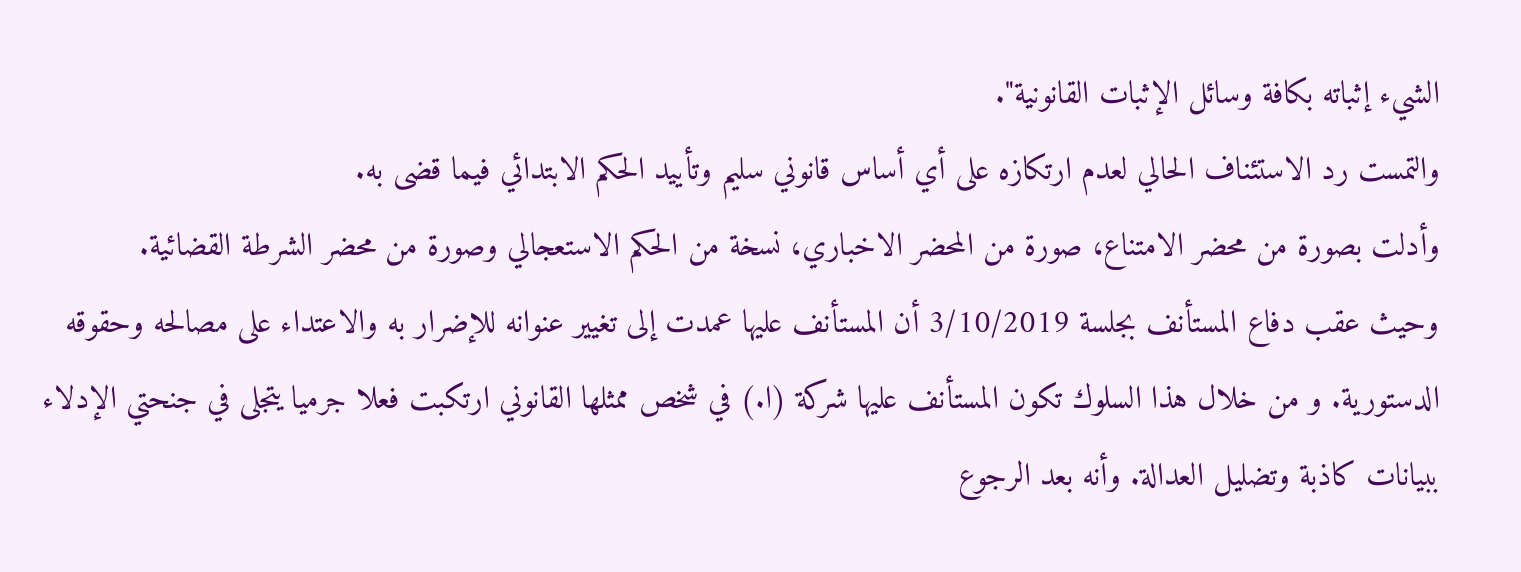الشيء إثباته بكافة وسائل الإثبات القانونية".
والتمست رد الاستئناف الحالي لعدم ارتكازه على أي أساس قانوني سليم وتأييد الحكم الابتدائي فيما قضى به.
وأدلت بصورة من محضر الامتناع، صورة من المحضر الاخباري، نسخة من الحكم الاستعجالي وصورة من محضر الشرطة القضائية.
وحيث عقب دفاع المستأنف بجلسة 3/10/2019 أن المستأنف عليها عمدت إلى تغيير عنوانه للإضرار به والاعتداء على مصالحه وحقوقه الدستورية. و من خلال هذا السلوك تكون المستأنف عليها شركة (ا.) في شخص ممثلها القانوني ارتكبت فعلا جرميا يتجلى في جنحتي الإدلاء ببيانات كاذبة وتضليل العدالة. وأنه بعد الرجوع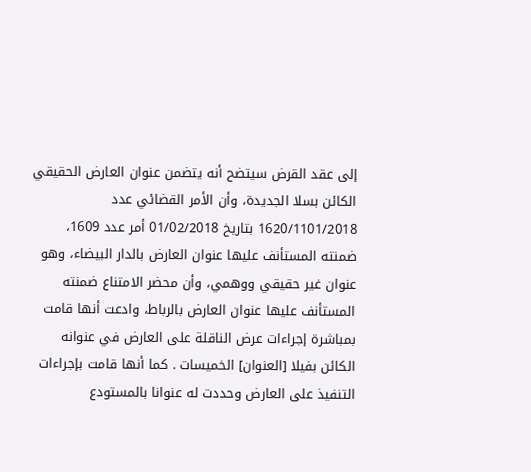إلى عقد القرض سيتضح أنه يتضمن عنوان العارض الحقيقي الكائن بسلا الجديدة، وأن الأمر القضائي عدد 1620/1101/2018 بتاريخ 01/02/2018 أمر عدد 1609، ضمنته المستأنف عليها عنوان العارض بالدار البيضاء، وهو عنوان غير حقيقي ووهمي، وأن محضر الامتناع ضمنته المستأنف عليها عنوان العارض بالرباط، وادعت أنها قامت بمباشرة إجراءات عرض الناقلة على العارض في عنوانه الكائن بفيلا [العنوان] الخميسات . كما أنها قامت بإجراءات التنفيذ على العارض وحددت له عنوانا بالمستودع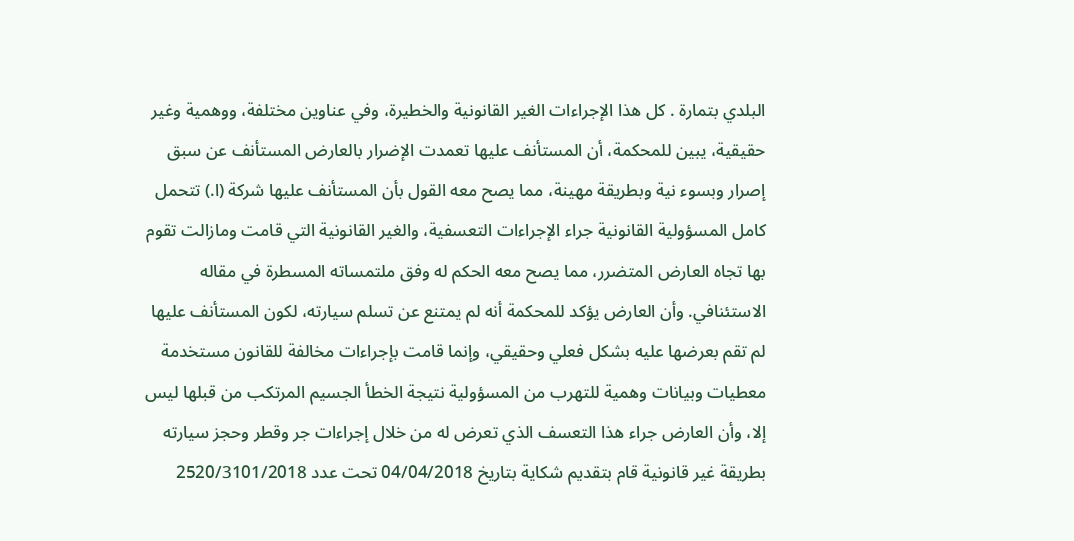البلدي بتمارة . كل هذا الإجراءات الغير القانونية والخطيرة، وفي عناوین مختلفة، ووهمية وغير حقيقية، يبين للمحكمة، أن المستأنف عليها تعمدت الإضرار بالعارض المستأنف عن سبق إصرار وبسوء نية وبطريقة مهينة، مما يصح معه القول بأن المستأنف عليها شركة (ا.) تتحمل كامل المسؤولية القانونية جراء الإجراءات التعسفية، والغير القانونية التي قامت ومازالت تقوم بها تجاه العارض المتضرر، مما يصح معه الحكم له وفق ملتمساته المسطرة في مقاله الاستئنافي. وأن العارض يؤكد للمحكمة أنه لم يمتنع عن تسلم سيارته، لكون المستأنف عليها لم تقم بعرضها عليه بشكل فعلي وحقيقي، وإنما قامت بإجراءات مخالفة للقانون مستخدمة معطيات وبيانات وهمية للتهرب من المسؤولية نتيجة الخطأ الجسيم المرتكب من قبلها ليس إلا، وأن العارض جراء هذا التعسف الذي تعرض له من خلال إجراءات جر وقطر وحجز سيارته بطريقة غير قانونية قام بتقديم شكاية بتاريخ 04/04/2018 تحت عدد 2520/3101/2018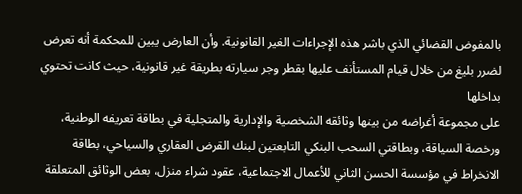بالمفوض القضائي الذي باشر هذه الإجراءات الغير القانونية. وأن العارض يبين للمحكمة أنه تعرض لضرر بليغ من خلال قيام المستأنف عليها بقطر وجر سيارته بطريقة غير قانونية، حيث كانت تحتوي بداخلها
على مجموعة أغراضه من بينها وثائقه الشخصية والإدارية والمتجلية في بطاقة تعريفه الوطنية، ورخصة السياقة، وبطاقتي السحب البنكي التابعتين لبنك القرض العقاري والسياحي، بطاقة الانخراط في مؤسسة الحسن الثاني للأعمال الاجتماعية، عقود شراء منزل، بعض الوثائق المتعلقة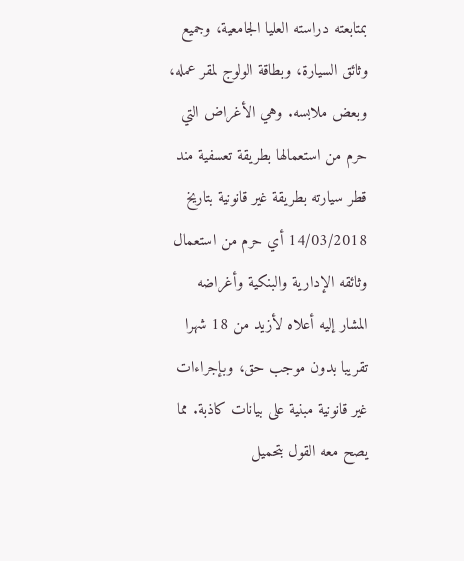بمتابعته دراسته العليا الجامعية، وجميع وثائق السيارة، وبطاقة الولوج لمقر عمله، وبعض ملابسه. وهي الأغراض التي حرم من استعمالها بطريقة تعسفية مند قطر سيارته بطريقة غير قانونية بتاريخ 14/03/2018 أي حرم من استعمال وثائقه الإدارية والبنكية وأغراضه المشار إليه أعلاه لأزيد من 18 شهرا تقريبا بدون موجب حق، وبإجراءات غير قانونية مبنية على بيانات كاذبة. مما يصح معه القول بتحميل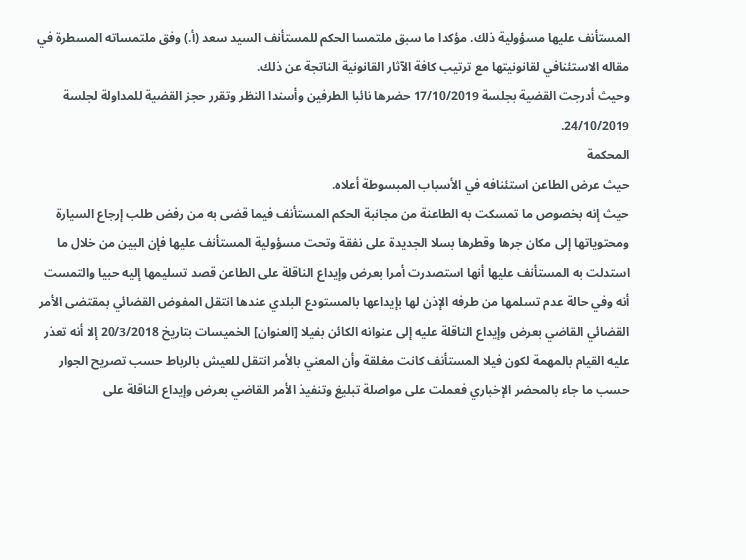المستأنف عليها مسؤولية ذلك. مؤكدا ما سبق ملتمسا الحكم للمستأنف السيد سعد (أ.) وفق ملتمساته المسطرة في مقاله الاستئنافي لقانونيتها مع ترتيب كافة الآثار القانونية الناتجة عن ذلك.
وحيث أدرجت القضية بجلسة 17/10/2019 حضرها نائبا الطرفين وأسندا النظر وتقرر حجز القضية للمداولة لجلسة 24/10/2019.
المحكمة
حيث عرض الطاعن استئنافه في الأسباب المبسوطة أعلاه.
حيث إنه بخصوص ما تمسكت به الطاعنة من مجانبة الحكم المستأنف فيما قضى به من رفض طلب إرجاع السيارة ومحتوياتها إلى مكان جرها وقطرها بسلا الجديدة على نفقة وتحت مسؤولية المستأنف عليها فإن البين من خلال ما استدلت به المستأنف عليها أنها استصدرت أمرا بعرض وإيداع الناقلة على الطاعن قصد تسليمها إليه حبيا والتمست أنه وفي حالة عدم تسلمها من طرفه الإذن لها بإيداعها بالمستودع البلدي عندها انتقل المفوض القضائي بمقتضى الأمر القضائي القاضي بعرض وإيداع الناقلة عليه إلى عنوانه الكائن بفيلا [العنوان] الخميسات بتاريخ 20/3/2018 إلا أنه تعذر عليه القيام بالمهمة لكون فيلا المستأنف كانت مغلقة وأن المعني بالأمر انتقل للعيش بالرباط حسب تصريح الجوار حسب ما جاء بالمحضر الإخباري فعملت على مواصلة تبليغ وتنفيذ الأمر القاضي بعرض وإيداع الناقلة على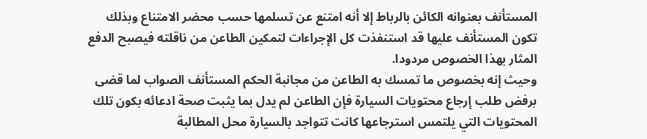المستأنف بعنوانه الكائن بالرباط إلا أنه امتنع عن تسلمها حسب محضر الامتناع وبذلك تكون المستأنف عليها قد استنفذت كل الإجراءات لتمكين الطاعن من ناقلته فيصبح الدفع المثار بهذا الخصوص مردودا.
وحيث إنه بخصوص ما تمسك به الطاعن من مجانبة الحكم المستأنف الصواب لما قضى برفض طلب إرجاع محتويات السيارة فإن الطاعن لم يدل بما يثبت صحة ادعائه بكون تلك المحتويات التي يلتمس استرجاعها كانت تتواجد بالسيارة محل المطالبة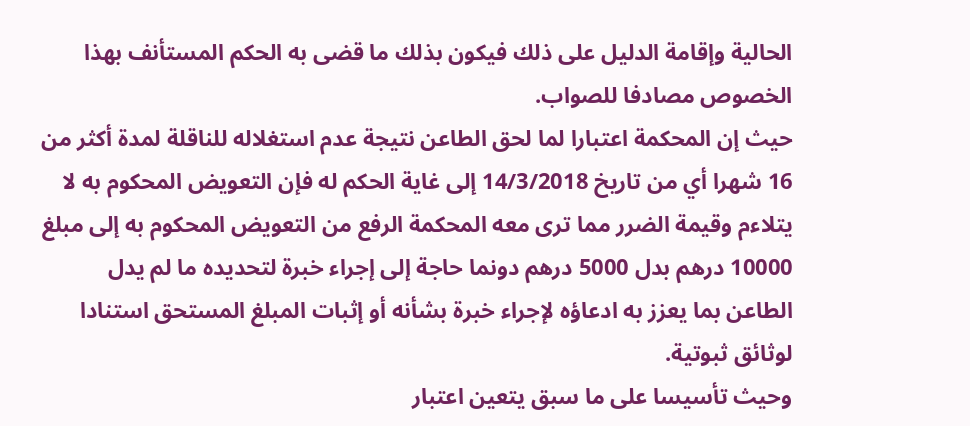الحالية وإقامة الدليل على ذلك فيكون بذلك ما قضى به الحكم المستأنف بهذا الخصوص مصادفا للصواب.
حيث إن المحكمة اعتبارا لما لحق الطاعن نتيجة عدم استغلاله للناقلة لمدة أكثر من 16 شهرا أي من تاريخ 14/3/2018 إلى غاية الحكم له فإن التعويض المحكوم به لا يتلاءم وقيمة الضرر مما ترى معه المحكمة الرفع من التعويض المحكوم به إلى مبلغ 10000 درهم بدل 5000 درهم دونما حاجة إلى إجراء خبرة لتحديده ما لم يدل الطاعن بما يعزز به ادعاؤه لإجراء خبرة بشأنه أو إثبات المبلغ المستحق استنادا لوثائق ثبوتية.
وحيث تأسيسا على ما سبق يتعين اعتبار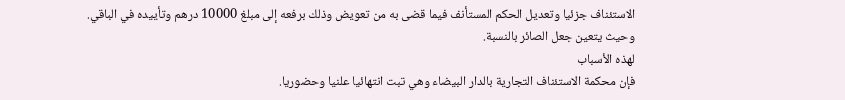الاستئناف جزئيا وتعديل الحكم المستأنف فيما قضى به من تعويض وذلك برفعه إلى مبلغ 10000 درهم وتأييده في الباقي.
وحيث يتعين جعل الصائر بالنسبة.
لهذه الأسباب
فإن محكمة الاستئناف التجارية بالدار البيضاء وهي تبت انتهائيا علنيا وحضوريا.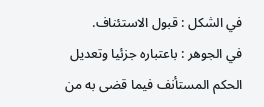في الشكل : قبول الاستئناف.
في الجوهر : باعتباره جزئيا وتعديل الحكم المستأنف فيما قضى به من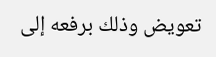تعويض وذلك برفعه إلى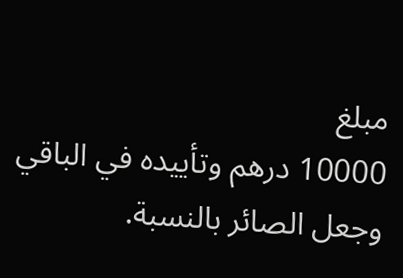مبلغ
10000 درهم وتأييده في الباقي وجعل الصائر بالنسبة.